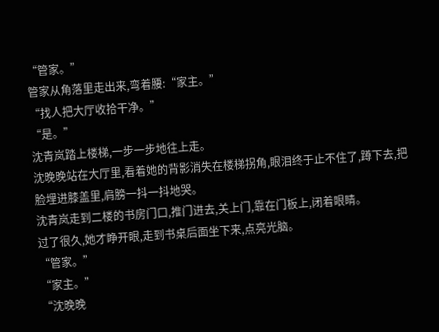“管家。”
管家从角落里走出来,弯着腰:“家主。”
“找人把大厅收拾干净。”
“是。”
沈青岚踏上楼梯,一步一步地往上走。
沈晚晚站在大厅里,看着她的背影消失在楼梯拐角,眼泪终于止不住了,蹲下去,把脸埋进膝盖里,肩膀一抖一抖地哭。
沈青岚走到二楼的书房门口,推门进去,关上门,靠在门板上,闭着眼睛。
过了很久,她才睁开眼,走到书桌后面坐下来,点亮光脑。
“管家。”
“家主。”
“沈晚晚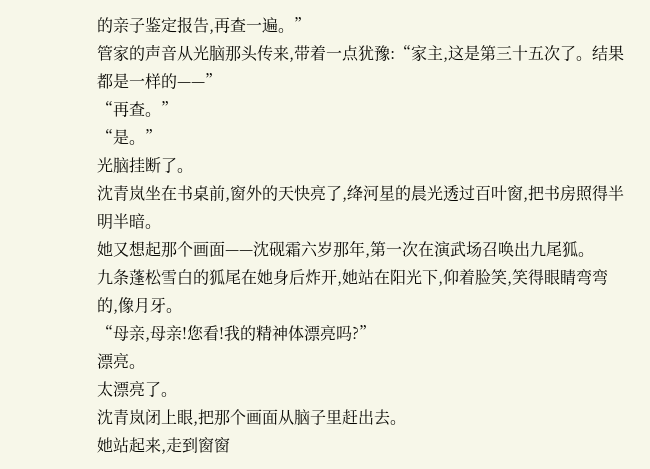的亲子鉴定报告,再查一遍。”
管家的声音从光脑那头传来,带着一点犹豫:“家主,这是第三十五次了。结果都是一样的——”
“再查。”
“是。”
光脑挂断了。
沈青岚坐在书桌前,窗外的天快亮了,绛河星的晨光透过百叶窗,把书房照得半明半暗。
她又想起那个画面——沈砚霜六岁那年,第一次在演武场召唤出九尾狐。
九条蓬松雪白的狐尾在她身后炸开,她站在阳光下,仰着脸笑,笑得眼睛弯弯的,像月牙。
“母亲,母亲!您看!我的精神体漂亮吗?”
漂亮。
太漂亮了。
沈青岚闭上眼,把那个画面从脑子里赶出去。
她站起来,走到窗窗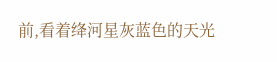前,看着绛河星灰蓝色的天光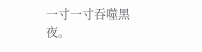一寸一寸吞噬黑夜。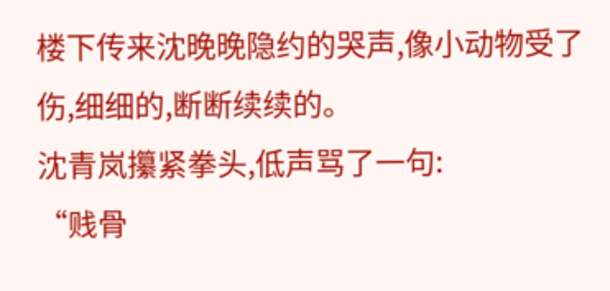楼下传来沈晚晚隐约的哭声,像小动物受了伤,细细的,断断续续的。
沈青岚攥紧拳头,低声骂了一句:
“贱骨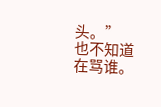头。”
也不知道在骂谁。